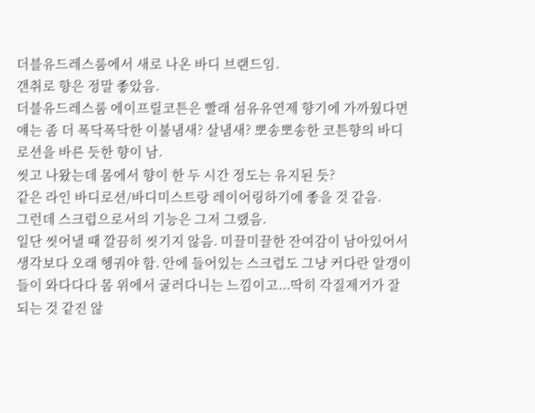더블유드레스룸에서 새로 나온 바디 브랜드임.
갠취로 향은 정말 좋았음.
더블유드레스룸 에이프릴코튼은 빨래 섬유유연제 향기에 가까웠다면 얘는 좀 더 폭닥폭닥한 이불냄새? 살냄새? 뽀송뽀송한 코튼향의 바디로션을 바른 듯한 향이 남.
씻고 나왔는데 몸에서 향이 한 두 시간 정도는 유지된 듯?
같은 라인 바디로션/바디미스트랑 레이어링하기에 좋을 것 같음.
그런데 스크럽으로서의 기능은 그저 그랬음.
일단 씻어낼 때 깔끔히 씻기지 않음. 미끌미끌한 잔여감이 남아있어서 생각보다 오래 헹궈야 함. 안에 들어있는 스크럽도 그냥 커다란 알갱이들이 와다다다 몸 위에서 굴러다니는 느낌이고...딱히 각질제거가 잘 되는 것 같진 않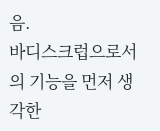음.
바디스크럽으로서의 기능을 먼저 생각한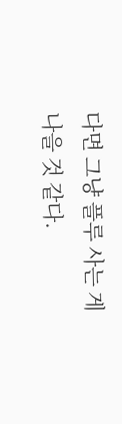다면 그냥 플루 사는 게 나을 것 같다.